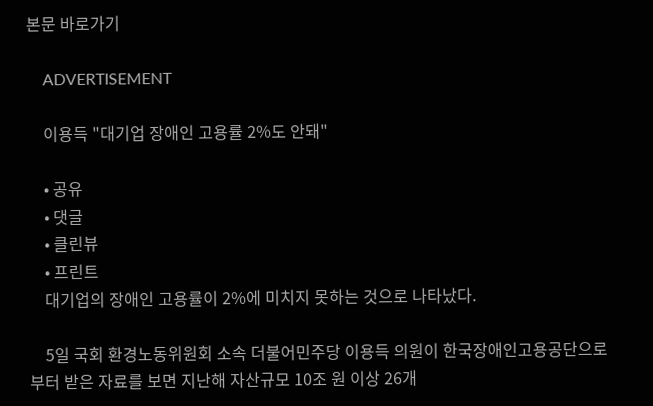본문 바로가기

    ADVERTISEMENT

    이용득 "대기업 장애인 고용률 2%도 안돼"

    • 공유
    • 댓글
    • 클린뷰
    • 프린트
    대기업의 장애인 고용률이 2%에 미치지 못하는 것으로 나타났다.

    5일 국회 환경노동위원회 소속 더불어민주당 이용득 의원이 한국장애인고용공단으로부터 받은 자료를 보면 지난해 자산규모 10조 원 이상 26개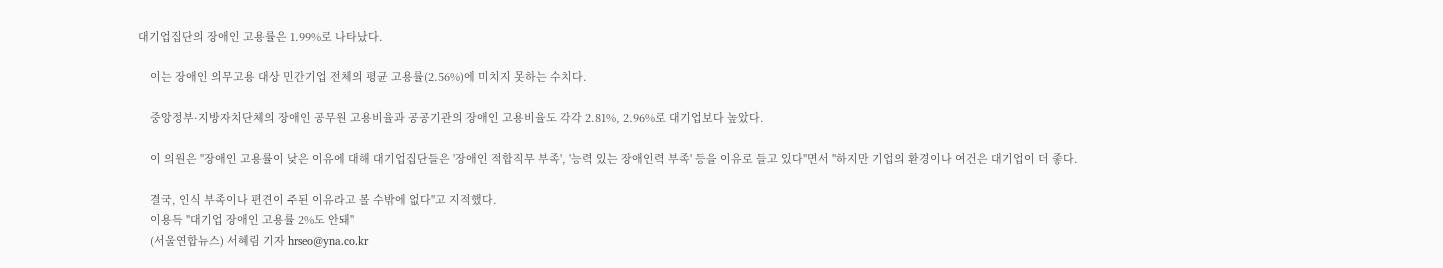대기업집단의 장애인 고용률은 1.99%로 나타났다.

    이는 장애인 의무고용 대상 민간기업 전체의 평균 고용률(2.56%)에 미치지 못하는 수치다.

    중앙정부·지방자치단체의 장애인 공무원 고용비율과 공공기관의 장애인 고용비율도 각각 2.81%, 2.96%로 대기업보다 높았다.

    이 의원은 "장애인 고용률이 낮은 이유에 대해 대기업집단들은 '장애인 적합직무 부족', '능력 있는 장애인력 부족' 등을 이유로 들고 있다"면서 "하지만 기업의 환경이나 여건은 대기업이 더 좋다.

    결국, 인식 부족이나 편견이 주된 이유라고 볼 수밖에 없다"고 지적했다.
    이용득 "대기업 장애인 고용률 2%도 안돼"
    (서울연합뉴스) 서혜림 기자 hrseo@yna.co.kr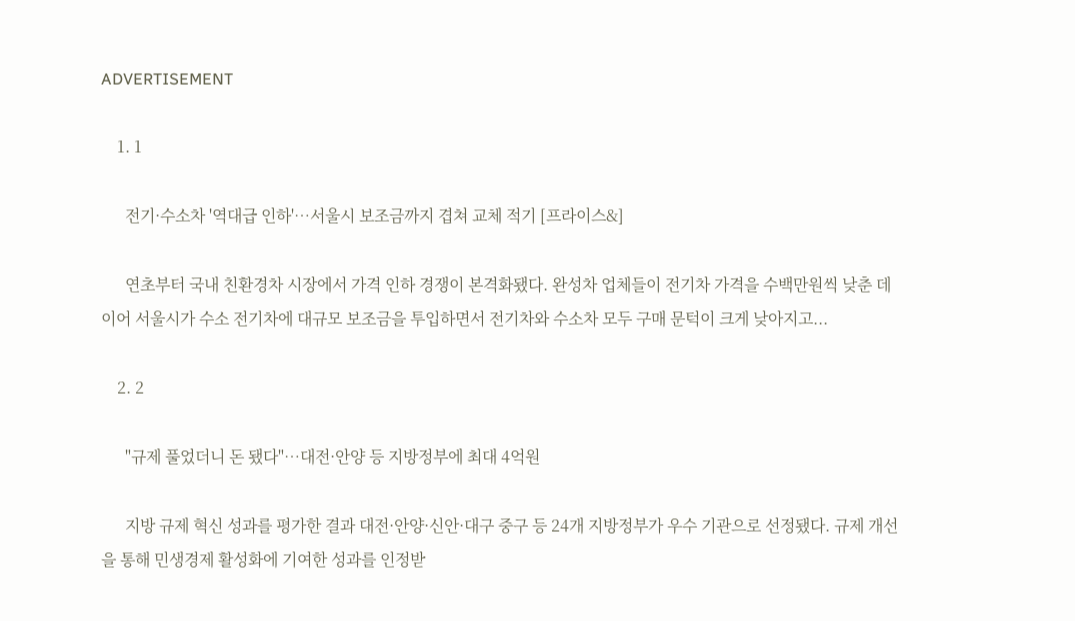ADVERTISEMENT

    1. 1

      전기·수소차 '역대급 인하'…서울시 보조금까지 겹쳐 교체 적기 [프라이스&]

      연초부터 국내 친환경차 시장에서 가격 인하 경쟁이 본격화됐다. 완성차 업체들이 전기차 가격을 수백만원씩 낮춘 데 이어 서울시가 수소 전기차에 대규모 보조금을 투입하면서 전기차와 수소차 모두 구매 문턱이 크게 낮아지고...

    2. 2

      "규제 풀었더니 돈 됐다"…대전·안양 등 지방정부에 최대 4억원

      지방 규제 혁신 성과를 평가한 결과 대전·안양·신안·대구 중구 등 24개 지방정부가 우수 기관으로 선정됐다. 규제 개선을 통해 민생경제 활성화에 기여한 성과를 인정받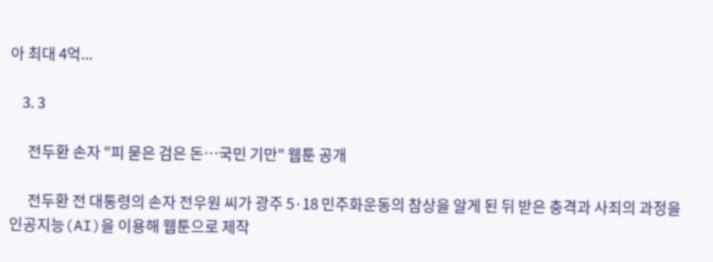아 최대 4억...

    3. 3

      전두환 손자 "피 묻은 검은 돈…국민 기만" 웹툰 공개

      전두환 전 대통령의 손자 전우원 씨가 광주 5·18 민주화운동의 참상을 알게 된 뒤 받은 충격과 사죄의 과정을 인공지능(AI)을 이용해 웹툰으로 제작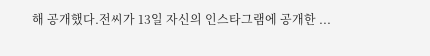해 공개했다.전씨가 13일 자신의 인스타그램에 공개한 ...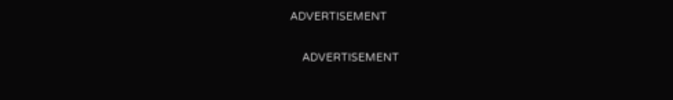ADVERTISEMENT

    ADVERTISEMENT